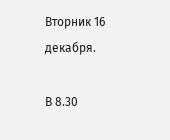Вторник 16 декабря.

В 8.30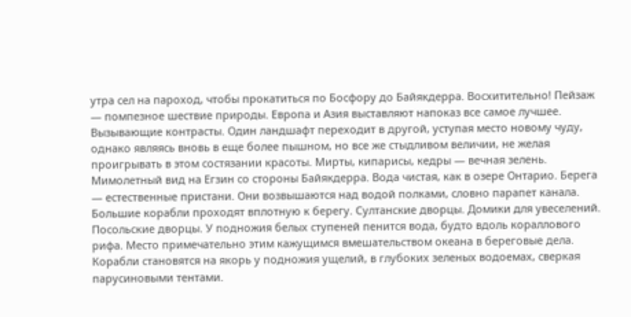утра сел на пароход, чтобы прокатиться по Босфору до Байякдерра. Восхитительно! Пейзаж — помпезное шествие природы. Европа и Азия выставляют напоказ все самое лучшее. Вызывающие контрасты. Один ландшафт переходит в другой, уступая место новому чуду, однако являясь вновь в еще более пышном, но все же стыдливом величии, не желая проигрывать в этом состязании красоты. Мирты, кипарисы, кедры — вечная зелень. Мимолетный вид на Егзин со стороны Байякдерра. Вода чистая, как в озере Онтарио. Берега — естественные пристани. Они возвышаются над водой полками, словно парапет канала. Большие корабли проходят вплотную к берегу. Султанские дворцы. Домики для увеселений. Посольские дворцы. У подножия белых ступеней пенится вода, будто вдоль кораллового рифа. Место примечательно этим кажущимся вмешательством океана в береговые дела. Корабли становятся на якорь у подножия ущелий, в глубоких зеленых водоемах, сверкая парусиновыми тентами.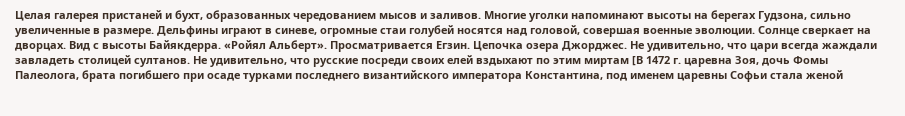Целая галерея пристаней и бухт, образованных чередованием мысов и заливов. Многие уголки напоминают высоты на берегах Гудзона, сильно увеличенные в размере. Дельфины играют в синеве, огромные стаи голубей носятся над головой, совершая военные эволюции. Солнце сверкает на дворцах. Вид с высоты Байякдерра. «Ройял Альберт». Просматривается Егзин. Цепочка озера Джорджес. Не удивительно, что цари всегда жаждали завладеть столицей султанов. Не удивительно, что русские посреди своих елей вздыхают по этим миртам [В 1472 г. царевна Зоя, дочь Фомы Палеолога, брата погибшего при осаде турками последнего византийского императора Константина, под именем царевны Софьи стала женой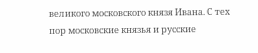великого московского князя Ивана. С тех пор московские князья и русские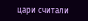цари считали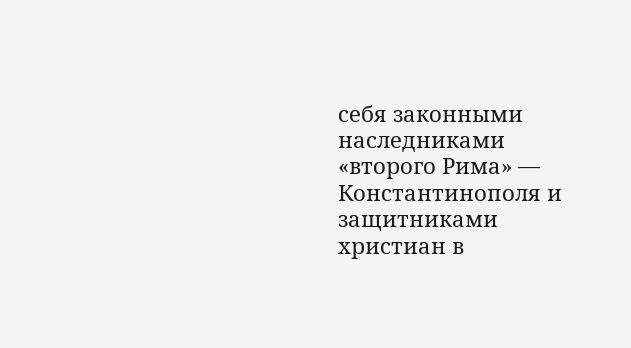себя законными наследниками «второго Рима» — Константинополя и защитниками христиан в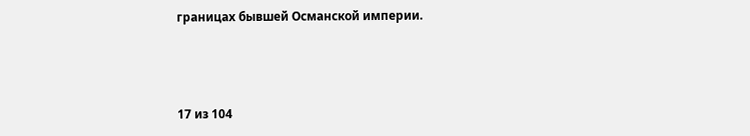границах бывшей Османской империи.



17 из 104